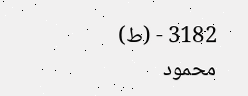3182 - (ط) محمود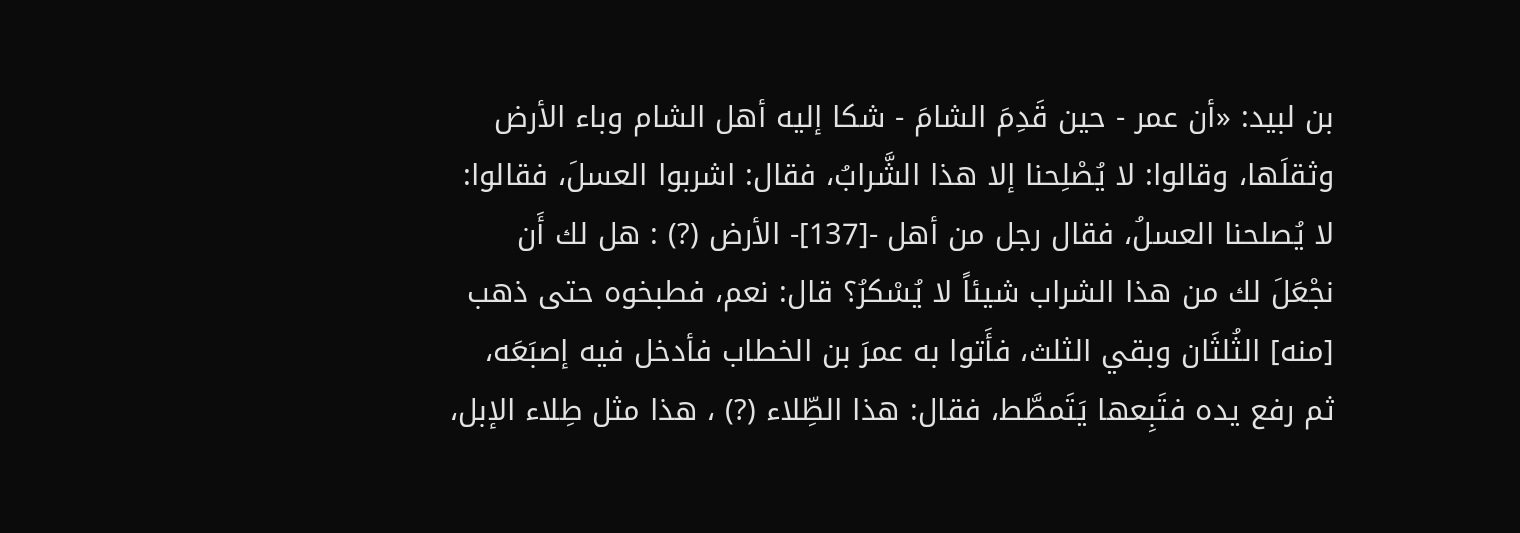بن لبيد: «أن عمر - حين قَدِمَ الشامَ - شكا إليه أهل الشام وباء الأرض وثقلَها، وقالوا: لا يُصْلِحنا إلا هذا الشَّرابُ، فقال: اشربوا العسلَ، فقالوا: لا يُصلحنا العسلُ، فقال رجل من أهل -[137]- الأرض (?) : هل لك أَن نجْعَلَ لك من هذا الشراب شيئاً لا يُسْكرُ؟ قال: نعم، فطبخوه حتى ذهب [منه] الثُلثَان وبقي الثلث، فأَتوا به عمرَ بن الخطاب فأدخل فيه إصبَعَه، ثم رفع يده فتَبِعها يَتَمطَّط، فقال: هذا الطِّلاء (?) ، هذا مثل طِلاء الإبل،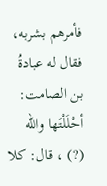فأمرهم بشربه، فقال له عبادةُ بن الصامت: أحْلَلْتَها والله (?) ، قال: كلا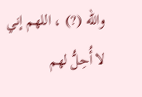والله (?) ، اللهم إني لا أُحِلُّ لهم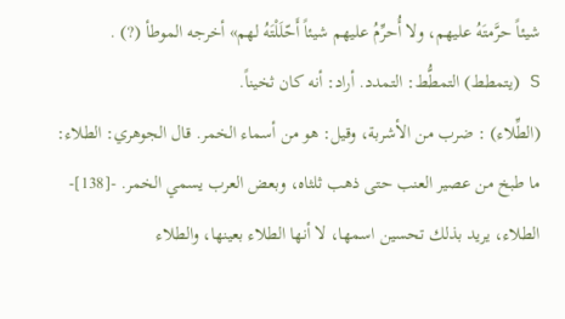شيئاً حرَّمتَهُ عليهم، ولا أُحرِّمُ عليهم شيئاً أَحّلَلْتَهُ لهم» أخرجه الموطأ (?) .
S (يتمطط) التمطُّط: التمدد. أراد: أنه كان ثخيناً.
(الطِّلاء) : ضرب من الأشربة، وقيل: هو من أسماء الخمر. قال الجوهري: الطلاء: ما طبخ من عصير العنب حتى ذهب ثلثاه، وبعض العرب يسمي الخمر. -[138]- الطلاء، يريد بذلك تحسين اسمها، لا أنها الطلاء بعينها، والطلاء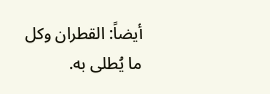أيضاً: القطران وكل ما يُطلى به.